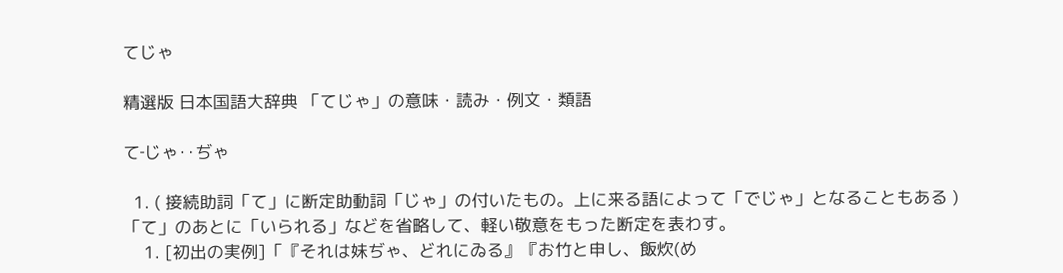てじゃ

精選版 日本国語大辞典 「てじゃ」の意味・読み・例文・類語

て‐じゃ‥ぢゃ

  1. ( 接続助詞「て」に断定助動詞「じゃ」の付いたもの。上に来る語によって「でじゃ」となることもある ) 「て」のあとに「いられる」などを省略して、軽い敬意をもった断定を表わす。
    1. [初出の実例]「『それは妹ぢゃ、どれにゐる』『お竹と申し、飯炊(め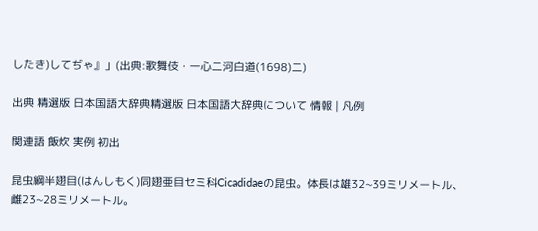したき)してぢゃ』」(出典:歌舞伎・一心二河白道(1698)二)

出典 精選版 日本国語大辞典精選版 日本国語大辞典について 情報 | 凡例

関連語 飯炊 実例 初出

昆虫綱半翅目(はんしもく)同翅亜目セミ科Cicadidaeの昆虫。体長は雄32~39ミリメートル、雌23~28ミリメートル。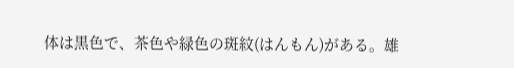体は黒色で、茶色や緑色の斑紋(はんもん)がある。雄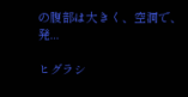の腹部は大きく、空洞で、発...

ヒグラシ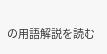の用語解説を読む